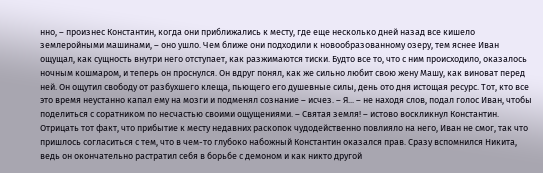нно, – произнес Константин, когда они приближались к месту, где еще несколько дней назад все кишело землеройными машинами, – оно ушло. Чем ближе они подходили к новообразованному озеру, тем яснее Иван ощущал, как сущность внутри него отступает, как разжимаются тиски. Будто все то, что с ним происходило, оказалось ночным кошмаром, и теперь он проснулся. Он вдруг понял, как же сильно любит свою жену Машу, как виноват перед ней. Он ощутил свободу от разбухшего клеща, пьющего его душевные силы, день ото дня истощая ресурс. Тот, кто все это время неустанно капал ему на мозги и подменял сознание – исчез. – Я... – не находя слов, подал голос Иван, чтобы поделиться с соратником по несчастью своими ощущениями. – Святая земля! – истово воскликнул Константин. Отрицать тот факт, что прибытие к месту недавних раскопок чудодейственно повлияло на него, Иван не смог, так что пришлось согласиться с тем, что в чем-то глубоко набожный Константин оказался прав. Сразу вспомнился Никита, ведь он окончательно растратил себя в борьбе с демоном и как никто другой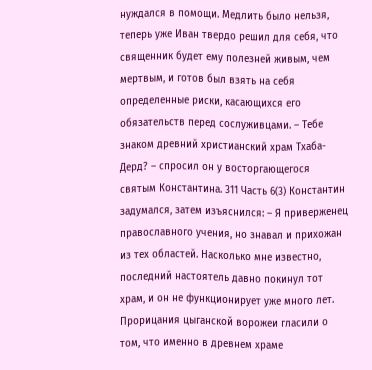нуждался в помощи. Медлить было нельзя, теперь уже Иван твердо решил для себя, что священник будет ему полезней живым, чем мертвым, и готов был взять на себя определенные риски, касающихся его обязательств перед сослуживцами. – Тебе знаком древний христианский храм Тхаба-Дерд? – спросил он у восторгающегося святым Константина. 311 Часть 6(3) Константин задумался, затем изъяснился: – Я приверженец православного учения, но знавал и прихожан из тех областей. Насколько мне известно, последний настоятель давно покинул тот храм, и он не функционирует уже много лет. Прорицания цыганской ворожеи гласили о том, что именно в древнем храме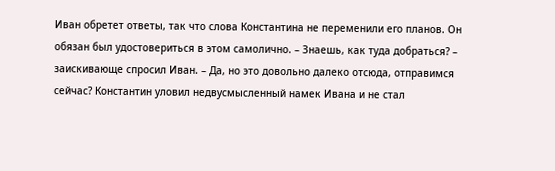Иван обретет ответы, так что слова Константина не переменили его планов. Он обязан был удостовериться в этом самолично. – Знаешь, как туда добраться? – заискивающе спросил Иван. – Да, но это довольно далеко отсюда, отправимся сейчас? Константин уловил недвусмысленный намек Ивана и не стал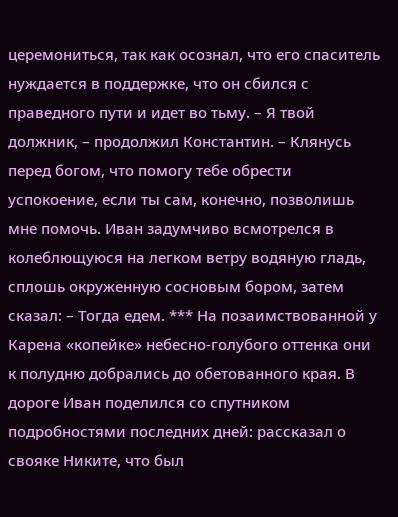церемониться, так как осознал, что его спаситель нуждается в поддержке, что он сбился с праведного пути и идет во тьму. – Я твой должник, – продолжил Константин. – Клянусь перед богом, что помогу тебе обрести успокоение, если ты сам, конечно, позволишь мне помочь. Иван задумчиво всмотрелся в колеблющуюся на легком ветру водяную гладь, сплошь окруженную сосновым бором, затем сказал: – Тогда едем. *** На позаимствованной у Карена «копейке» небесно-голубого оттенка они к полудню добрались до обетованного края. В дороге Иван поделился со спутником подробностями последних дней: рассказал о свояке Никите, что был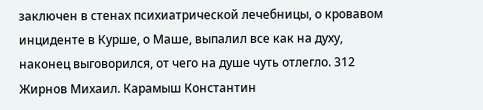заключен в стенах психиатрической лечебницы, о кровавом инциденте в Курше, о Маше, выпалил все как на духу, наконец выговорился, от чего на душе чуть отлегло. 312 Жирнов Михаил. Карамыш Константин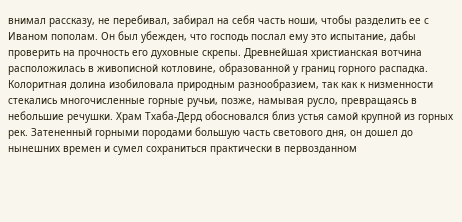внимал рассказу, не перебивал, забирал на себя часть ноши, чтобы разделить ее с Иваном пополам. Он был убежден, что господь послал ему это испытание, дабы проверить на прочность его духовные скрепы. Древнейшая христианская вотчина расположилась в живописной котловине, образованной у границ горного распадка. Колоритная долина изобиловала природным разнообразием, так как к низменности стекались многочисленные горные ручьи, позже, намывая русло, превращаясь в небольшие речушки. Храм Тхаба-Дерд обосновался близ устья самой крупной из горных рек. Затененный горными породами большую часть светового дня, он дошел до нынешних времен и сумел сохраниться практически в первозданном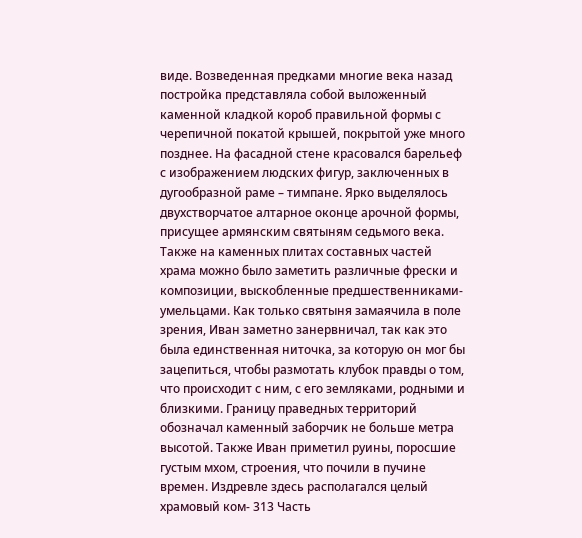виде. Возведенная предками многие века назад постройка представляла собой выложенный каменной кладкой короб правильной формы с черепичной покатой крышей, покрытой уже много позднее. На фасадной стене красовался барельеф с изображением людских фигур, заключенных в дугообразной раме – тимпане. Ярко выделялось двухстворчатое алтарное оконце арочной формы, присущее армянским святыням седьмого века. Также на каменных плитах составных частей храма можно было заметить различные фрески и композиции, выскобленные предшественниками-умельцами. Как только святыня замаячила в поле зрения, Иван заметно занервничал, так как это была единственная ниточка, за которую он мог бы зацепиться, чтобы размотать клубок правды о том, что происходит с ним, с его земляками, родными и близкими. Границу праведных территорий обозначал каменный заборчик не больше метра высотой. Также Иван приметил руины, поросшие густым мхом, строения, что почили в пучине времен. Издревле здесь располагался целый храмовый ком- 313 Часть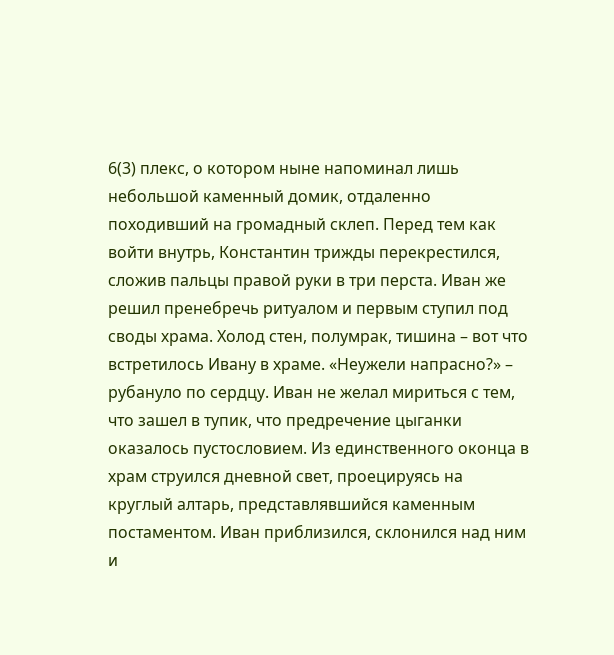6(3) плекс, о котором ныне напоминал лишь небольшой каменный домик, отдаленно походивший на громадный склеп. Перед тем как войти внутрь, Константин трижды перекрестился, сложив пальцы правой руки в три перста. Иван же решил пренебречь ритуалом и первым ступил под своды храма. Холод стен, полумрак, тишина – вот что встретилось Ивану в храме. «Неужели напрасно?» – рубануло по сердцу. Иван не желал мириться с тем, что зашел в тупик, что предречение цыганки оказалось пустословием. Из единственного оконца в храм струился дневной свет, проецируясь на круглый алтарь, представлявшийся каменным постаментом. Иван приблизился, склонился над ним и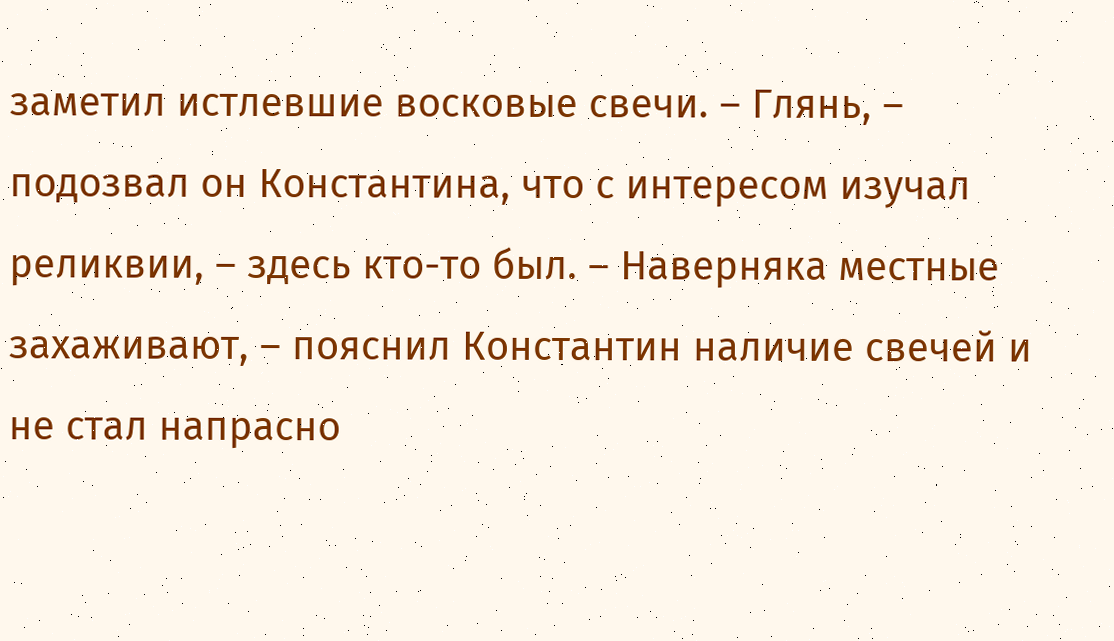заметил истлевшие восковые свечи. – Глянь, – подозвал он Константина, что с интересом изучал реликвии, – здесь кто-то был. – Наверняка местные захаживают, – пояснил Константин наличие свечей и не стал напрасно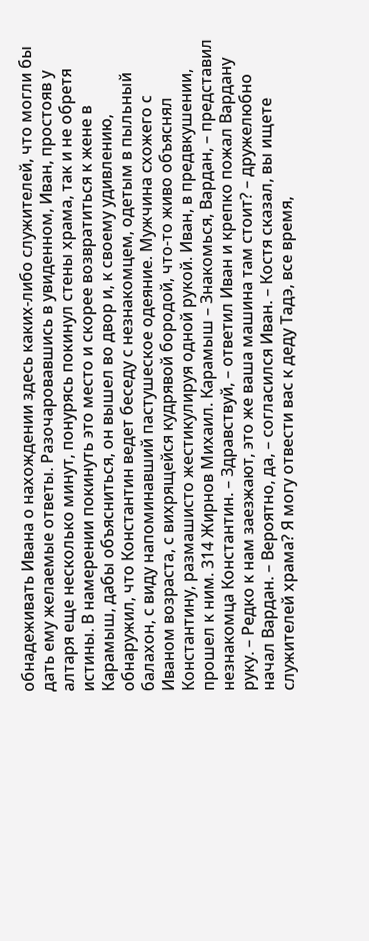обнадеживать Ивана о нахождении здесь каких-либо служителей, что могли бы дать ему желаемые ответы. Разочаровавшись в увиденном, Иван, простояв у алтаря еще несколько минут, понурясь покинул стены храма, так и не обретя истины. В намерении покинуть это место и скорее возвратиться к жене в Карамыш, дабы объясниться, он вышел во двор и, к своему удивлению, обнаружил, что Константин ведет беседу с незнакомцем, одетым в пыльный балахон, с виду напоминавший пастушеское одеяние. Мужчина схожего с Иваном возраста, с вихрящейся кудрявой бородой, что-то живо объяснял Константину, размашисто жестикулируя одной рукой. Иван, в предвкушении, прошел к ним. 314 Жирнов Михаил. Карамыш – Знакомься, Вардан, – представил незнакомца Константин. – Здравствуй, – ответил Иван и крепко пожал Вардану руку. – Редко к нам заезжают, это же ваша машина там стоит? – дружелюбно начал Вардан. – Вероятно, да, – согласился Иван. – Костя сказал, вы ищете служителей храма? Я могу отвести вас к деду Тадэ, все время,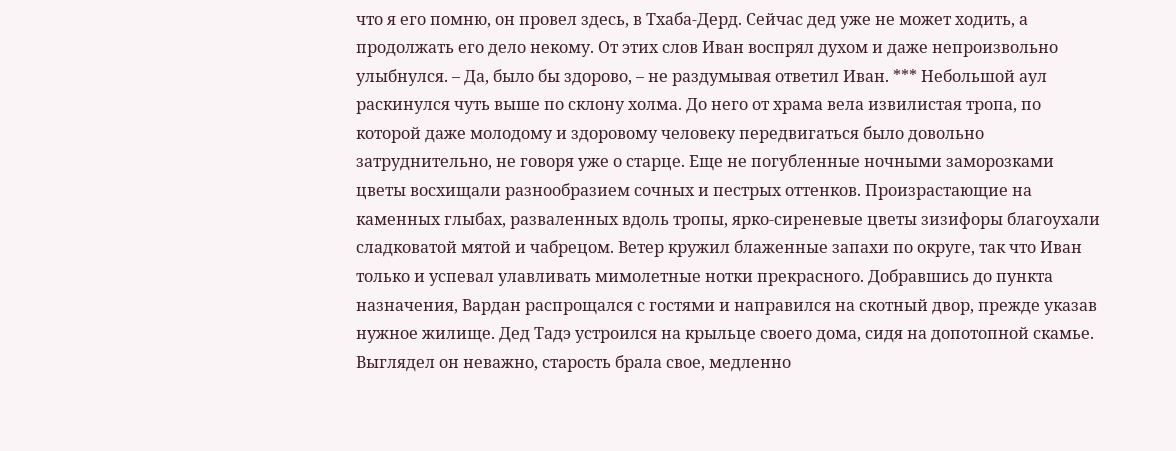что я его помню, он провел здесь, в Тхаба-Дерд. Сейчас дед уже не может ходить, а продолжать его дело некому. От этих слов Иван воспрял духом и даже непроизвольно улыбнулся. – Да, было бы здорово, – не раздумывая ответил Иван. *** Небольшой аул раскинулся чуть выше по склону холма. До него от храма вела извилистая тропа, по которой даже молодому и здоровому человеку передвигаться было довольно затруднительно, не говоря уже о старце. Еще не погубленные ночными заморозками цветы восхищали разнообразием сочных и пестрых оттенков. Произрастающие на каменных глыбах, разваленных вдоль тропы, ярко-сиреневые цветы зизифоры благоухали сладковатой мятой и чабрецом. Ветер кружил блаженные запахи по округе, так что Иван только и успевал улавливать мимолетные нотки прекрасного. Добравшись до пункта назначения, Вардан распрощался с гостями и направился на скотный двор, прежде указав нужное жилище. Дед Тадэ устроился на крыльце своего дома, сидя на допотопной скамье. Выглядел он неважно, старость брала свое, медленно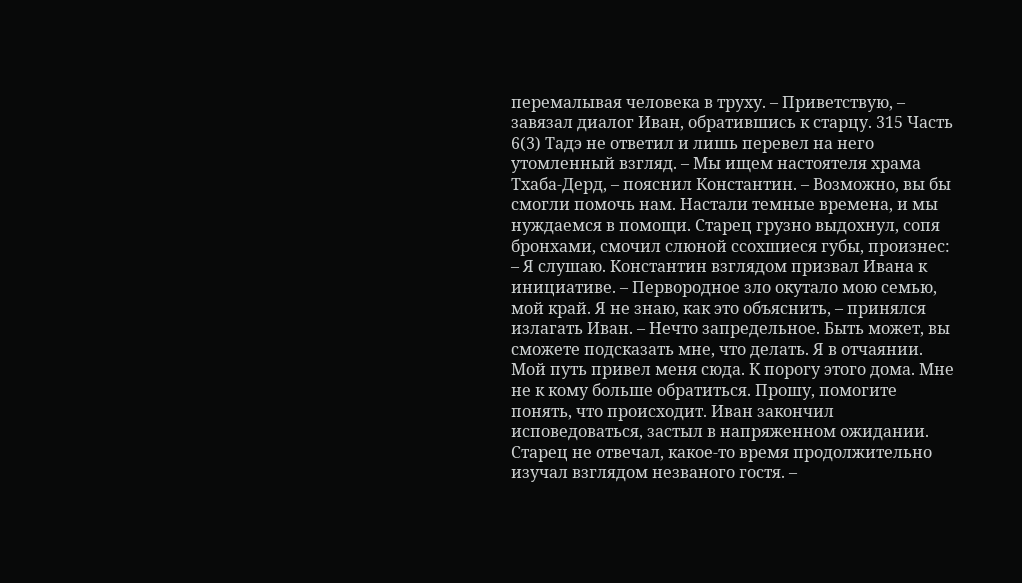перемалывая человека в труху. – Приветствую, – завязал диалог Иван, обратившись к старцу. 315 Часть 6(3) Тадэ не ответил и лишь перевел на него утомленный взгляд. – Мы ищем настоятеля храма Тхаба-Дерд, – пояснил Константин. – Возможно, вы бы смогли помочь нам. Настали темные времена, и мы нуждаемся в помощи. Старец грузно выдохнул, сопя бронхами, смочил слюной ссохшиеся губы, произнес: – Я слушаю. Константин взглядом призвал Ивана к инициативе. – Первородное зло окутало мою семью, мой край. Я не знаю, как это объяснить, – принялся излагать Иван. – Нечто запредельное. Быть может, вы сможете подсказать мне, что делать. Я в отчаянии. Мой путь привел меня сюда. К порогу этого дома. Мне не к кому больше обратиться. Прошу, помогите понять, что происходит. Иван закончил исповедоваться, застыл в напряженном ожидании. Старец не отвечал, какое-то время продолжительно изучал взглядом незваного гостя. –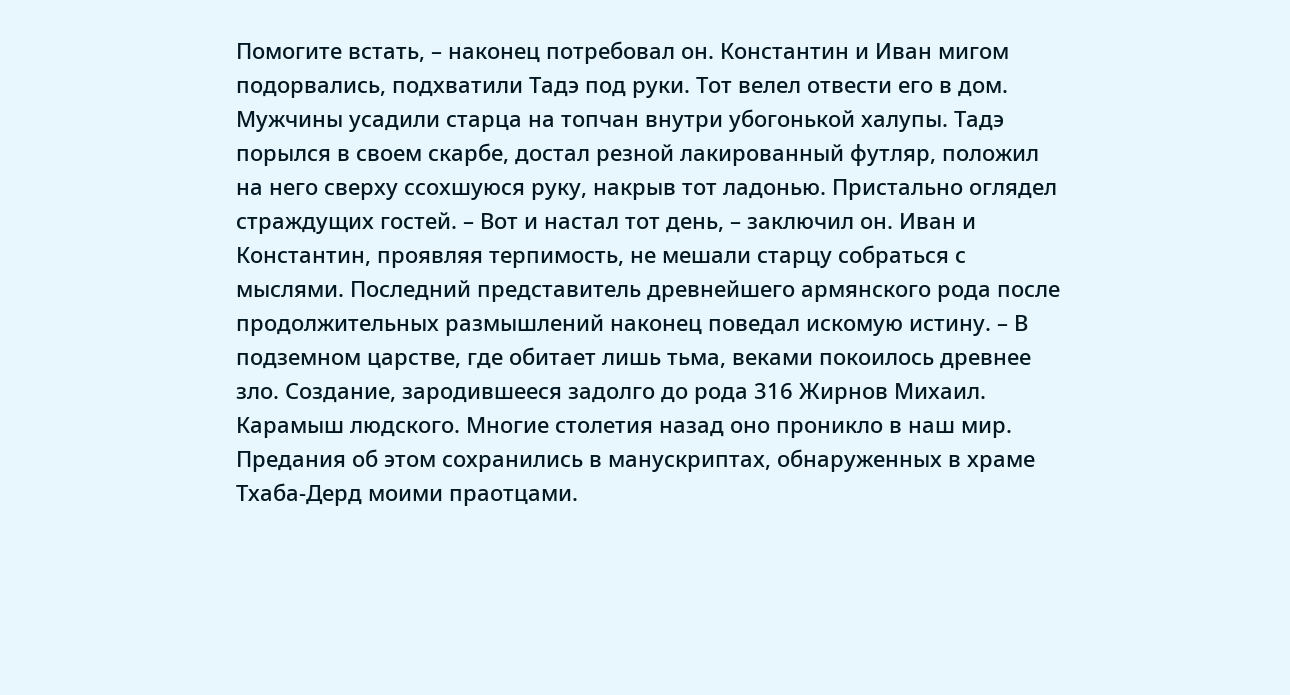Помогите встать, – наконец потребовал он. Константин и Иван мигом подорвались, подхватили Тадэ под руки. Тот велел отвести его в дом. Мужчины усадили старца на топчан внутри убогонькой халупы. Тадэ порылся в своем скарбе, достал резной лакированный футляр, положил на него сверху ссохшуюся руку, накрыв тот ладонью. Пристально оглядел страждущих гостей. – Вот и настал тот день, – заключил он. Иван и Константин, проявляя терпимость, не мешали старцу собраться с мыслями. Последний представитель древнейшего армянского рода после продолжительных размышлений наконец поведал искомую истину. – В подземном царстве, где обитает лишь тьма, веками покоилось древнее зло. Создание, зародившееся задолго до рода 316 Жирнов Михаил. Карамыш людского. Многие столетия назад оно проникло в наш мир. Предания об этом сохранились в манускриптах, обнаруженных в храме Тхаба-Дерд моими праотцами.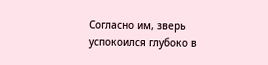Согласно им, зверь успокоился глубоко в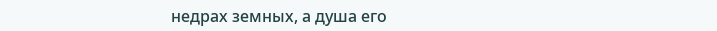недрах земных, а душа его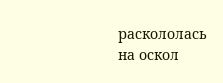раскололась на оскол